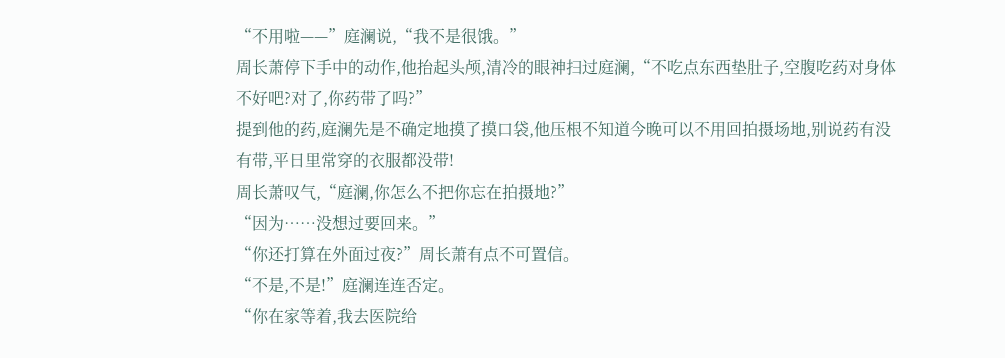“不用啦——”庭澜说,“我不是很饿。”
周长萧停下手中的动作,他抬起头颅,清冷的眼神扫过庭澜,“不吃点东西垫肚子,空腹吃药对身体不好吧?对了,你药带了吗?”
提到他的药,庭澜先是不确定地摸了摸口袋,他压根不知道今晚可以不用回拍摄场地,别说药有没有带,平日里常穿的衣服都没带!
周长萧叹气,“庭澜,你怎么不把你忘在拍摄地?”
“因为……没想过要回来。”
“你还打算在外面过夜?”周长萧有点不可置信。
“不是,不是!”庭澜连连否定。
“你在家等着,我去医院给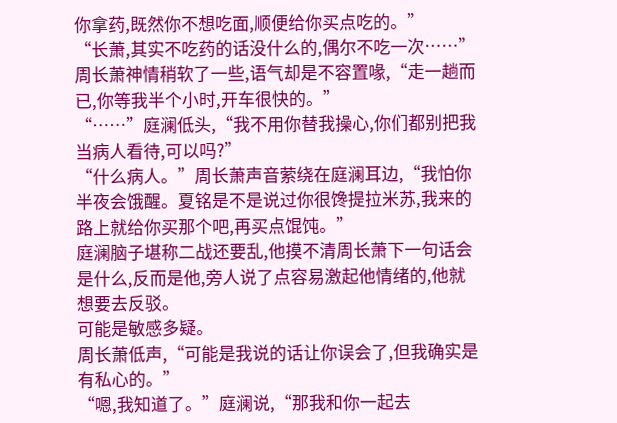你拿药,既然你不想吃面,顺便给你买点吃的。”
“长萧,其实不吃药的话没什么的,偶尔不吃一次……”
周长萧神情稍软了一些,语气却是不容置喙,“走一趟而已,你等我半个小时,开车很快的。”
“……”庭澜低头,“我不用你替我操心,你们都别把我当病人看待,可以吗?”
“什么病人。”周长萧声音萦绕在庭澜耳边,“我怕你半夜会饿醒。夏铭是不是说过你很馋提拉米苏,我来的路上就给你买那个吧,再买点馄饨。”
庭澜脑子堪称二战还要乱,他摸不清周长萧下一句话会是什么,反而是他,旁人说了点容易激起他情绪的,他就想要去反驳。
可能是敏感多疑。
周长萧低声,“可能是我说的话让你误会了,但我确实是有私心的。”
“嗯,我知道了。”庭澜说,“那我和你一起去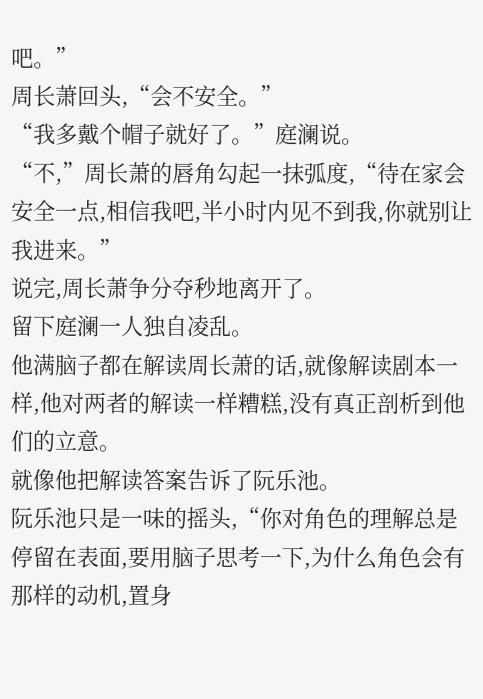吧。”
周长萧回头,“会不安全。”
“我多戴个帽子就好了。”庭澜说。
“不,”周长萧的唇角勾起一抹弧度,“待在家会安全一点,相信我吧,半小时内见不到我,你就别让我进来。”
说完,周长萧争分夺秒地离开了。
留下庭澜一人独自凌乱。
他满脑子都在解读周长萧的话,就像解读剧本一样,他对两者的解读一样糟糕,没有真正剖析到他们的立意。
就像他把解读答案告诉了阮乐池。
阮乐池只是一味的摇头,“你对角色的理解总是停留在表面,要用脑子思考一下,为什么角色会有那样的动机,置身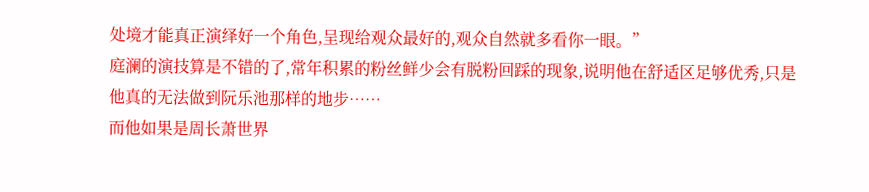处境才能真正演绎好一个角色,呈现给观众最好的,观众自然就多看你一眼。”
庭澜的演技算是不错的了,常年积累的粉丝鲜少会有脱粉回踩的现象,说明他在舒适区足够优秀,只是他真的无法做到阮乐池那样的地步……
而他如果是周长萧世界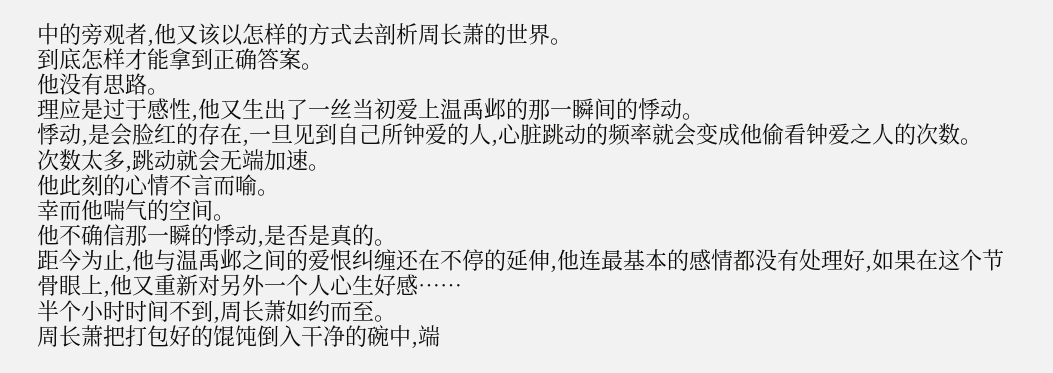中的旁观者,他又该以怎样的方式去剖析周长萧的世界。
到底怎样才能拿到正确答案。
他没有思路。
理应是过于感性,他又生出了一丝当初爱上温禹邺的那一瞬间的悸动。
悸动,是会脸红的存在,一旦见到自己所钟爱的人,心脏跳动的频率就会变成他偷看钟爱之人的次数。
次数太多,跳动就会无端加速。
他此刻的心情不言而喻。
幸而他喘气的空间。
他不确信那一瞬的悸动,是否是真的。
距今为止,他与温禹邺之间的爱恨纠缠还在不停的延伸,他连最基本的感情都没有处理好,如果在这个节骨眼上,他又重新对另外一个人心生好感……
半个小时时间不到,周长萧如约而至。
周长萧把打包好的馄饨倒入干净的碗中,端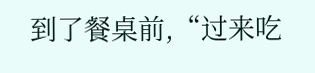到了餐桌前,“过来吃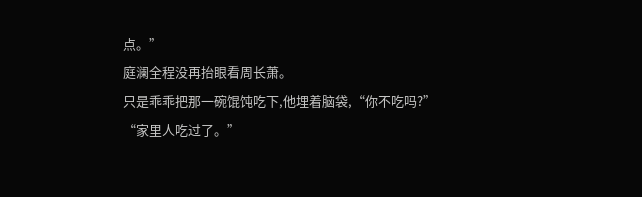点。”
庭澜全程没再抬眼看周长萧。
只是乖乖把那一碗馄饨吃下,他埋着脑袋,“你不吃吗?”
“家里人吃过了。”